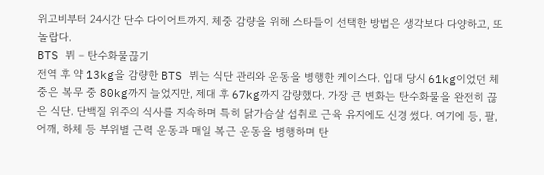위고비부터 24시간 단수 다이어트까지. 체중 감량을 위해 스타들이 선택한 방법은 생각보다 다양하고, 또 놀랍다.
BTS 뷔 – 탄수화물끊기
전역 후 약 13kg을 감량한 BTS 뷔는 식단 관리와 운동을 병행한 케이스다. 입대 당시 61kg이었던 체중은 복무 중 80kg까지 늘었지만, 제대 후 67kg까지 감량했다. 가장 큰 변화는 탄수화물을 완전히 끊은 식단. 단백질 위주의 식사를 지속하며 특히 닭가슴살 섭취로 근육 유지에도 신경 썼다. 여기에 등, 팔, 어깨, 하체 등 부위별 근력 운동과 매일 복근 운동을 병행하며 탄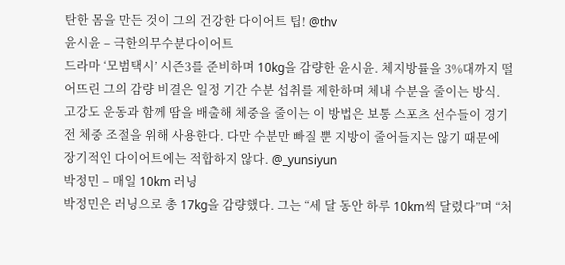탄한 몸을 만든 것이 그의 건강한 다이어트 팁! @thv
윤시윤 – 극한의무수분다이어트
드라마 ‘모범택시’ 시즌3를 준비하며 10kg을 감량한 윤시윤. 체지방률을 3%대까지 떨어뜨린 그의 감량 비결은 일정 기간 수분 섭취를 제한하며 체내 수분을 줄이는 방식. 고강도 운동과 함께 땀을 배출해 체중을 줄이는 이 방법은 보통 스포츠 선수들이 경기 전 체중 조절을 위해 사용한다. 다만 수분만 빠질 뿐 지방이 줄어들지는 않기 때문에 장기적인 다이어트에는 적합하지 않다. @_yunsiyun
박정민 – 매일 10km 러닝
박정민은 러닝으로 총 17kg을 감량했다. 그는 “세 달 동안 하루 10km씩 달렸다”며 “처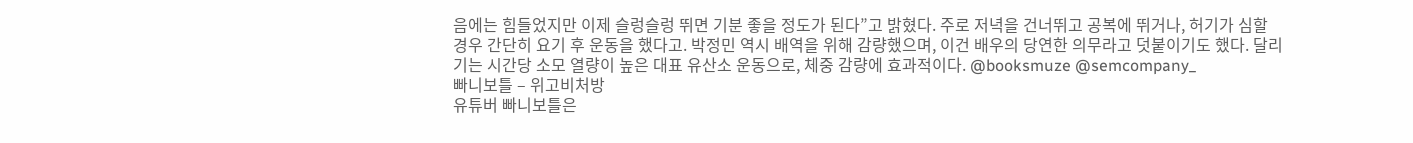음에는 힘들었지만 이제 슬렁슬렁 뛰면 기분 좋을 정도가 된다”고 밝혔다. 주로 저녁을 건너뛰고 공복에 뛰거나, 허기가 심할 경우 간단히 요기 후 운동을 했다고. 박정민 역시 배역을 위해 감량했으며, 이건 배우의 당연한 의무라고 덧붙이기도 했다. 달리기는 시간당 소모 열량이 높은 대표 유산소 운동으로, 체중 감량에 효과적이다. @booksmuze @semcompany_
빠니보틀 – 위고비처방
유튜버 빠니보틀은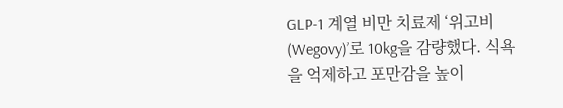GLP-1 계열 비만 치료제 ‘위고비(Wegovy)’로 10kg을 감량했다. 식욕을 억제하고 포만감을 높이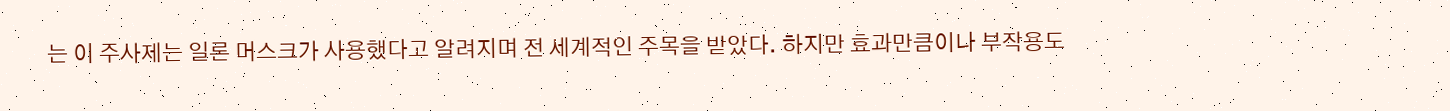는 이 주사제는 일론 머스크가 사용했다고 알려지며 전 세계적인 주목을 받았다. 하지만 효과만큼이나 부작용도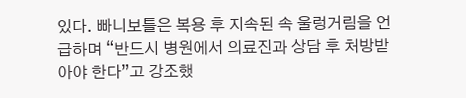있다. 빠니보틀은 복용 후 지속된 속 울렁거림을 언급하며 “반드시 병원에서 의료진과 상담 후 처방받아야 한다”고 강조했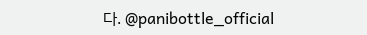다. @panibottle_official